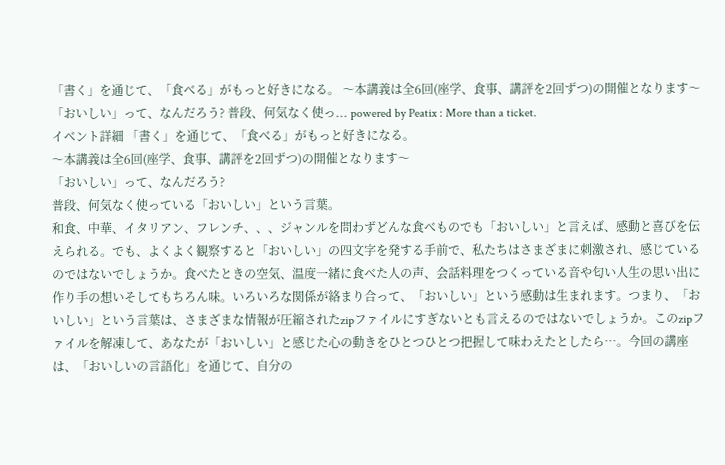「書く」を通じて、「食べる」がもっと好きになる。 〜本講義は全6回(座学、食事、講評を2回ずつ)の開催となります〜 「おいしい」って、なんだろう? 普段、何気なく使っ... powered by Peatix : More than a ticket.
イベント詳細 「書く」を通じて、「食べる」がもっと好きになる。
〜本講義は全6回(座学、食事、講評を2回ずつ)の開催となります〜
「おいしい」って、なんだろう?
普段、何気なく使っている「おいしい」という言葉。
和食、中華、イタリアン、フレンチ、、、ジャンルを問わずどんな食べものでも「おいしい」と言えば、感動と喜びを伝えられる。でも、よくよく観察すると「おいしい」の四文字を発する手前で、私たちはさまざまに刺激され、感じているのではないでしょうか。食べたときの空気、温度一緒に食べた人の声、会話料理をつくっている音や匂い人生の思い出に作り手の想いそしてもちろん味。いろいろな関係が絡まり合って、「おいしい」という感動は生まれます。つまり、「おいしい」という言葉は、さまざまな情報が圧縮されたzipファイルにすぎないとも言えるのではないでしょうか。このzipファイルを解凍して、あなたが「おいしい」と感じた心の動きをひとつひとつ把握して味わえたとしたら…。今回の講座は、「おいしいの言語化」を通じて、自分の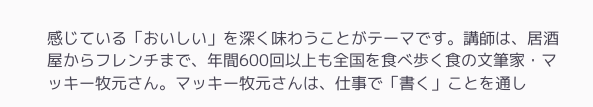感じている「おいしい」を深く味わうことがテーマです。講師は、居酒屋からフレンチまで、年間600回以上も全国を食べ歩く食の文筆家・マッキー牧元さん。マッキー牧元さんは、仕事で「書く」ことを通し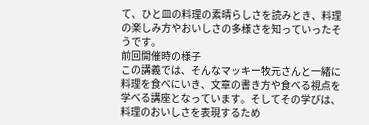て、ひと皿の料理の素晴らしさを読みとき、料理の楽しみ方やおいしさの多様さを知っていったそうです。
前回開催時の様子
この講義では、そんなマッキー牧元さんと一緒に料理を食べにいき、文章の書き方や食べる視点を学べる講座となっています。そしてその学びは、料理のおいしさを表現するため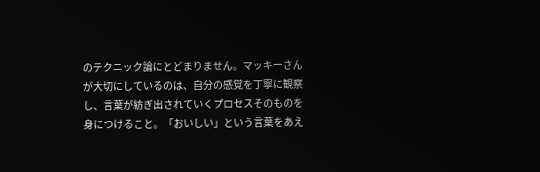のテクニック論にとどまりません。マッキーさんが大切にしているのは、自分の感覚を丁寧に観察し、言葉が紡ぎ出されていくプロセスそのものを身につけること。「おいしい」という言葉をあえ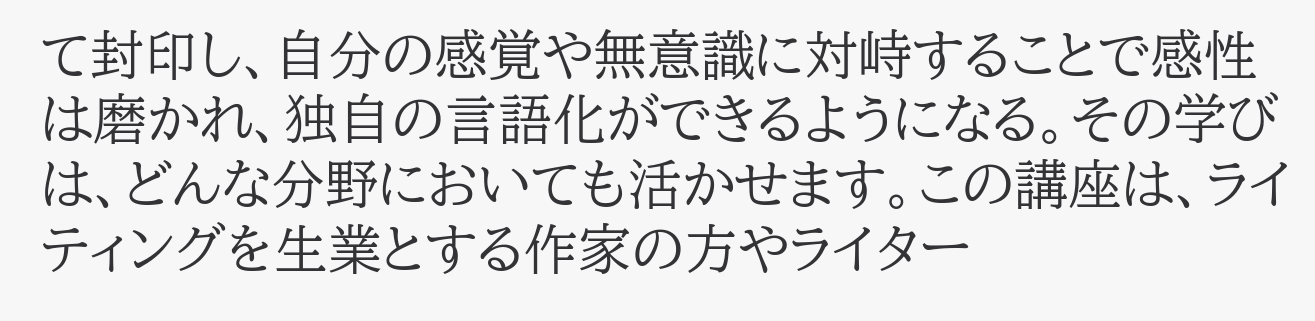て封印し、自分の感覚や無意識に対峙することで感性は磨かれ、独自の言語化ができるようになる。その学びは、どんな分野においても活かせます。この講座は、ライティングを生業とする作家の方やライター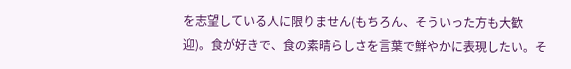を志望している人に限りません(もちろん、そういった方も大歓迎)。食が好きで、食の素晴らしさを言葉で鮮やかに表現したい。そ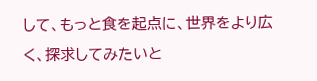して、もっと食を起点に、世界をより広く、探求してみたいと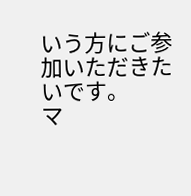いう方にご参加いただきたいです。
マ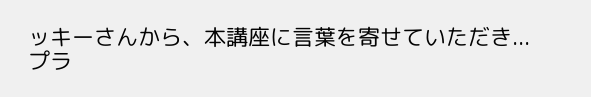ッキーさんから、本講座に言葉を寄せていただき...
プラ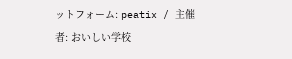ットフォーム: peatix / 主催者: おいしい学校